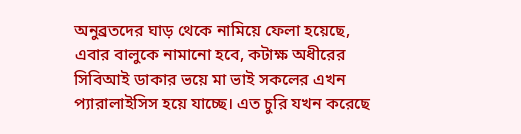অনুব্রতদের ঘাড় থেকে নামিয়ে ফেলা হয়েছে, এবার বালুকে নামানো হবে, কটাক্ষ অধীরের
সিবিআই ডাকার ভয়ে মা ভাই সকলের এখন প্যারালাইসিস হয়ে যাচ্ছে। এত চুরি যখন করেছে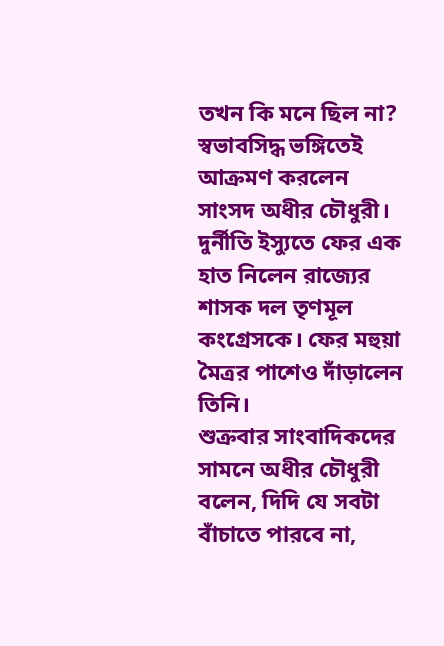তখন কি মনে ছিল না? স্বভাবসিদ্ধ ভঙ্গিতেই আক্রমণ করলেন সাংসদ অধীর চৌধুরী। দুর্নীতি ইস্যুতে ফের এক হাত নিলেন রাজ্যের শাসক দল তৃণমূল কংগ্রেসকে। ফের মহুয়া মৈত্রর পাশেও দাঁড়ালেন তিনি।
শুক্রবার সাংবাদিকদের সামনে অধীর চৌধুরী বলেন, দিদি যে সবটা বাঁচাতে পারবে না,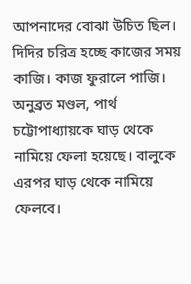আপনাদের বোঝা উচিত ছিল। দিদির চরিত্র হচ্ছে কাজের সময় কাজি। কাজ ফুরালে পাজি। অনুব্রত মণ্ডল, পার্থ চট্টোপাধ্যায়কে ঘাড় থেকে নামিয়ে ফেলা হয়েছে। বালুকে এরপর ঘাড় থেকে নামিয়ে ফেলবে।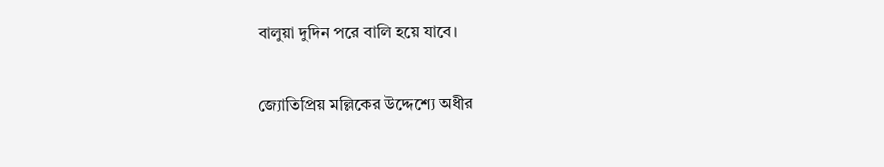বালুয়া দুদিন পরে বালি হয়ে যাবে।

জ্যোতিপ্রিয় মল্লিকের উদ্দেশ্যে অধীর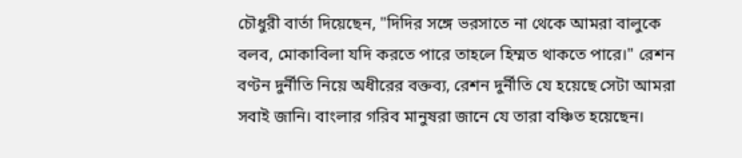চৌধুরী বার্তা দিয়েছেন, "দিদির সঙ্গে ভরসাতে না থেকে আমরা বালুকে বলব, মোকাবিলা যদি করতে পারে তাহলে হিম্মত থাকতে পারে।" রেশন বণ্টন দুর্নীতি নিয়ে অধীরের বক্তব্য, রেশন দুর্নীতি যে হয়েছে সেটা আমরা সবাই জানি। বাংলার গরিব মানুষরা জানে যে তারা বঞ্চিত হয়েছেন।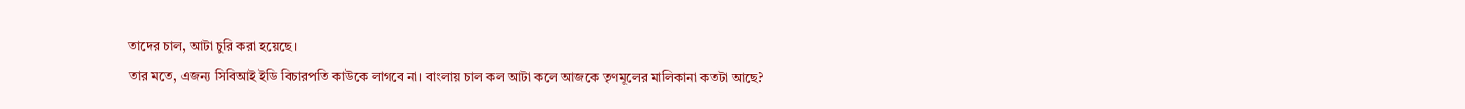তাদের চাল, আটা চুরি করা হয়েছে।
তার মতে, এজন্য সিবিআই ইডি বিচারপতি কাউকে লাগবে না। বাংলায় চাল কল আটা কলে আজকে তৃণমূলের মালিকানা কতটা আছে?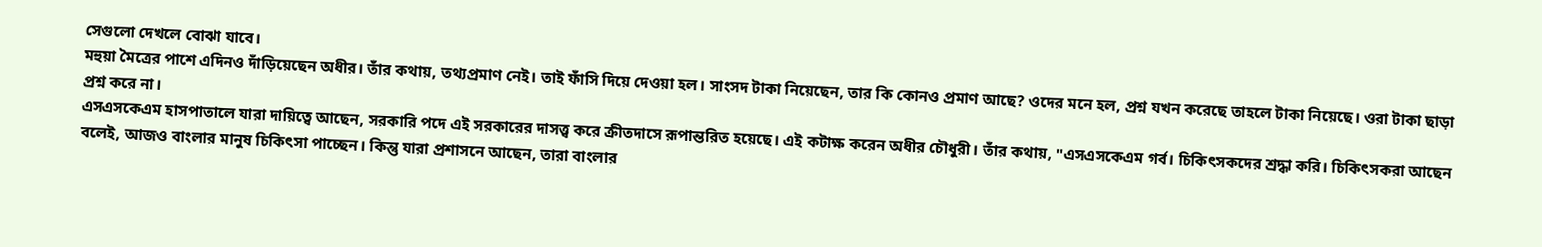সেগুলো দেখলে বোঝা যাবে।
মহুয়া মৈত্রের পাশে এদিনও দাঁড়িয়েছেন অধীর। তাঁর কথায়, তথ্যপ্রমাণ নেই। তাই ফাঁসি দিয়ে দেওয়া হল। সাংসদ টাকা নিয়েছেন, তার কি কোনও প্রমাণ আছে? ওদের মনে হল, প্রশ্ন যখন করেছে তাহলে টাকা নিয়েছে। ওরা টাকা ছাড়া প্রশ্ন করে না।
এসএসকেএম হাসপাতালে যারা দায়িত্বে আছেন, সরকারি পদে এই সরকারের দাসত্ত্ব করে ক্রীতদাসে রূপান্তরিত হয়েছে। এই কটাক্ষ করেন অধীর চৌধুরী। তাঁর কথায়, "এসএসকেএম গর্ব। চিকিৎসকদের শ্রদ্ধা করি। চিকিৎসকরা আছেন বলেই, আজও বাংলার মানুষ চিকিৎসা পাচ্ছেন। কিন্তু যারা প্রশাসনে আছেন, তারা বাংলার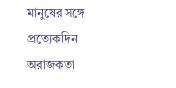মানুষের সঙ্গে প্রত্যেকদিন অরাজকতা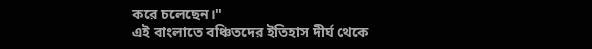করে চলেছেন।"
এই বাংলাতে বঞ্চিতদের ইতিহাস দীর্ঘ থেকে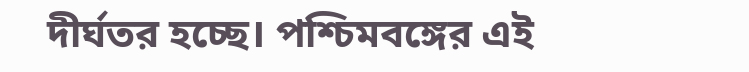দীর্ঘতর হচ্ছে। পশ্চিমবঙ্গের এই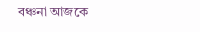বঞ্চনা আজকে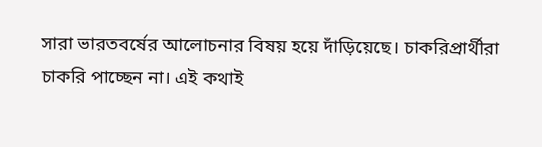সারা ভারতবর্ষের আলোচনার বিষয় হয়ে দাঁড়িয়েছে। চাকরিপ্রার্থীরা চাকরি পাচ্ছেন না। এই কথাই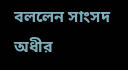বললেন সাংসদ অধীর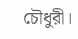চৌধুরী।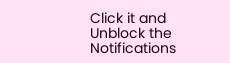Click it and Unblock the Notifications